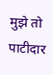मुझे तो पाटीदार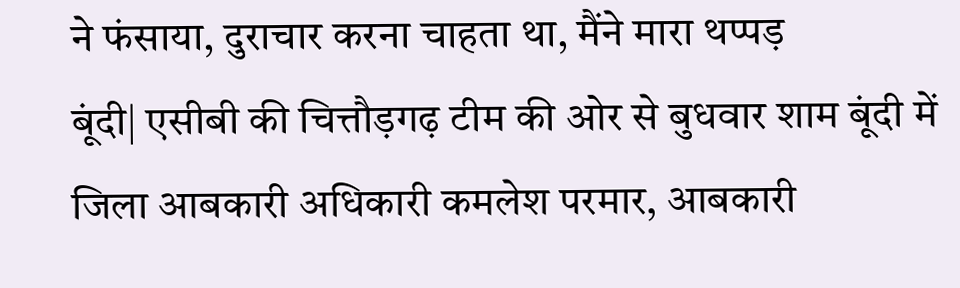ने फंसाया, दुराचार करना चाहता था, मैंने मारा थप्पड़
बूंदी| एसीबी की चित्तौड़गढ़ टीम की ओर से बुधवार शाम बूंदी में जिला आबकारी अधिकारी कमलेश परमार, आबकारी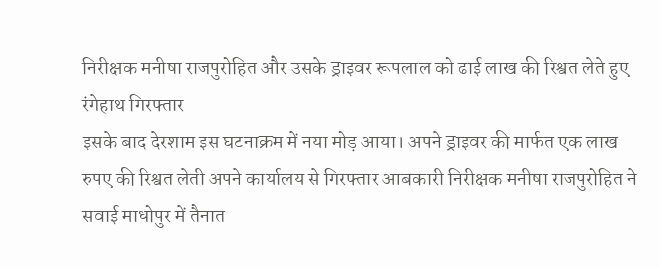निरीक्षक मनीषा राजपुरोहित और उसके ड्राइवर रूपलाल को ढाई लाख की रिश्वत लेते हुए रंगेहाथ गिरफ्तार
इसके बाद देरशाम इस घटनाक्रम में नया मोड़ आया। अपने ड्राइवर की मार्फत एक लाख रुपए की रिश्वत लेती अपने कार्यालय से गिरफ्तार आबकारी निरीक्षक मनीषा राजपुरोहित ने सवाई माधोपुर में तैनात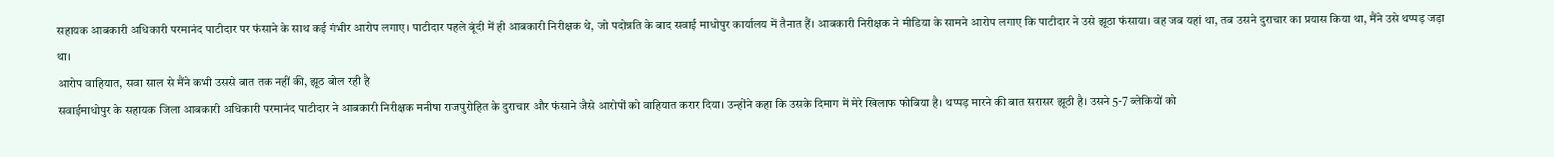सहायक आबकारी अधिकारी परमानंद पाटीदार पर फंसाने के साथ कई गंभीर आरोप लगाए। पाटीदार पहले बूंदी में ही आबकारी निरीक्षक थे, जो पदोन्नति के बाद सवाई माधोपुर कार्यालय में तैनात हैं। आबकारी निरीक्षक ने मीडिया के सामने आरोप लगाए कि पाटीदार ने उसे झूठा फंसाया। वह जब यहां था, तब उसने दुराचार का प्रयास किया था, मैंने उसे थप्पड़ जड़ा था।
आरोप वाहियात, सवा साल से मैंने कभी उससे बात तक नहीं की, झूठ बोल रही है
सवाईमाधोपुर के सहायक जिला आबकारी अधिकारी परमानंद पाटीदार ने आबकारी निरीक्षक मनीषा राजपुरोहित के दुराचार और फंसाने जैसे आरोपों को वाहियात करार दिया। उन्होंने कहा कि उसके दिमाग में मेरे खिलाफ फोबिया है। थप्पड़ मारने की बात सरासर झूठी है। उसने 5-7 ब्लेकियों को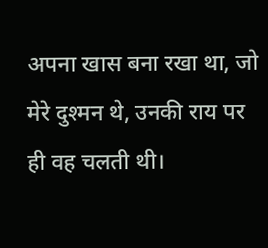अपना खास बना रखा था, जो मेरे दुश्मन थे, उनकी राय पर ही वह चलती थी।